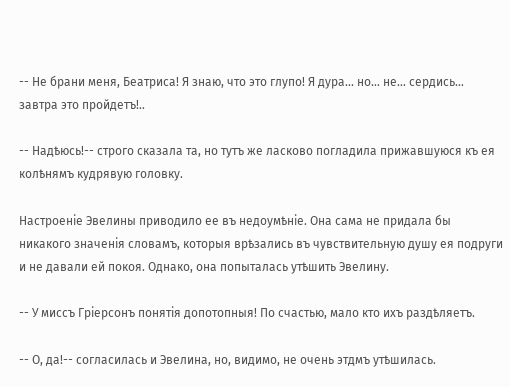-- Не брани меня, Беатриса! Я знаю, что это глупо! Я дура... но... не... сердись... завтра это пройдетъ!..

-- Надѣюсь!-- строго сказала та, но тутъ же ласково погладила прижавшуюся къ ея колѣнямъ кудрявую головку.

Настроеніе Эвелины приводило ее въ недоумѣніе. Она сама не придала бы никакого значенія словамъ, которыя врѣзались въ чувствительную душу ея подруги и не давали ей покоя. Однако, она попыталась утѣшить Эвелину.

-- У миссъ Гріерсонъ понятія допотопныя! По счастью, мало кто ихъ раздѣляетъ.

-- О, да!-- согласилась и Эвелина, но, видимо, не очень этдмъ утѣшилась.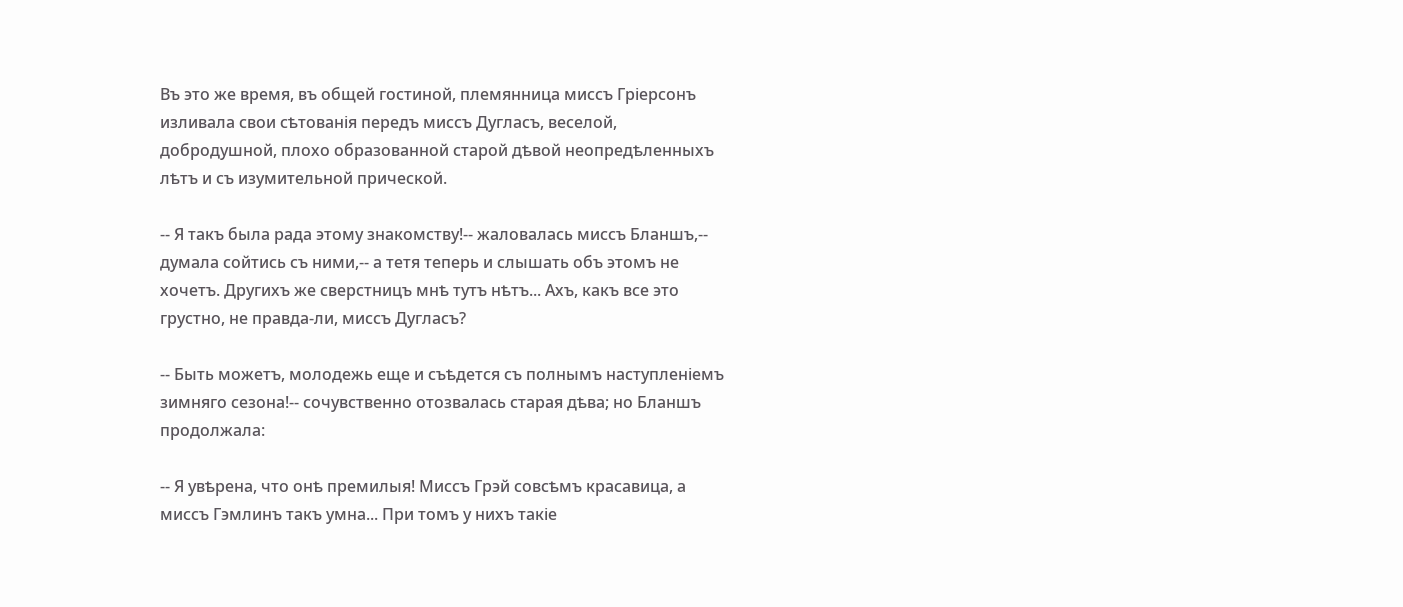Въ это же время, въ общей гостиной, племянница миссъ Гріерсонъ изливала свои сѣтованія передъ миссъ Дугласъ, веселой, добродушной, плохо образованной старой дѣвой неопредѣленныхъ лѣтъ и съ изумительной прической.

-- Я такъ была рада этому знакомству!-- жаловалась миссъ Бланшъ,-- думала сойтись съ ними,-- а тетя теперь и слышать объ этомъ не хочетъ. Другихъ же сверстницъ мнѣ тутъ нѣтъ... Ахъ, какъ все это грустно, не правда-ли, миссъ Дугласъ?

-- Быть можетъ, молодежь еще и съѣдется съ полнымъ наступленіемъ зимняго сезона!-- сочувственно отозвалась старая дѣва; но Бланшъ продолжала:

-- Я увѣрена, что онѣ премилыя! Миссъ Грэй совсѣмъ красавица, а миссъ Гэмлинъ такъ умна... При томъ у нихъ такіе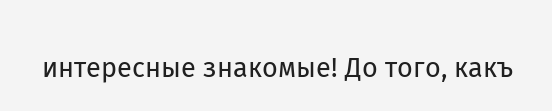интересные знакомые! До того, какъ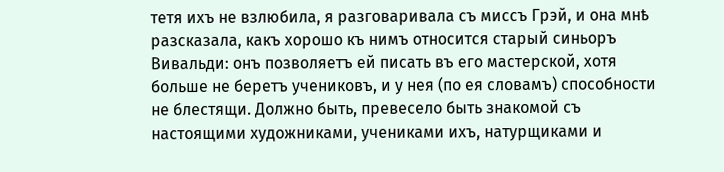тетя ихъ не взлюбила, я разговаривала съ миссъ Грэй, и она мнѣ разсказала, какъ хорошо къ нимъ относится старый синьоръ Вивальди: онъ позволяетъ ей писать въ его мастерской, хотя больше не беретъ учениковъ, и у нея (по ея словамъ) способности не блестящи. Должно быть, превесело быть знакомой съ настоящими художниками, учениками ихъ, натурщиками и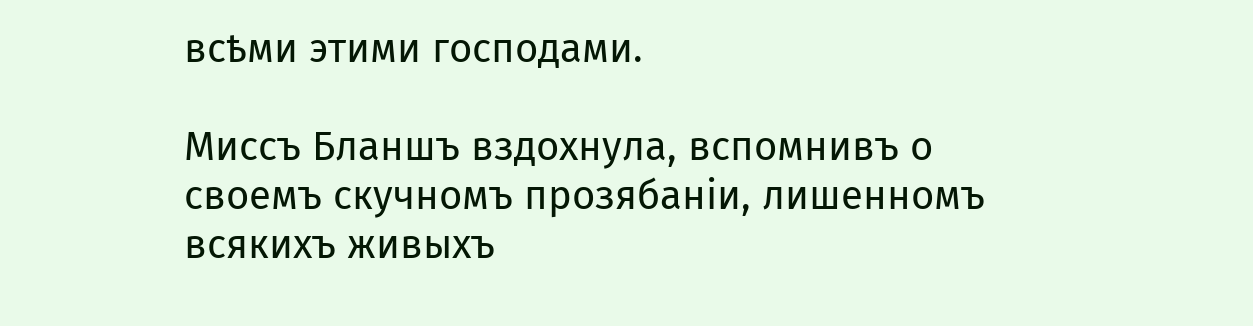всѣми этими господами.

Миссъ Бланшъ вздохнула, вспомнивъ о своемъ скучномъ прозябаніи, лишенномъ всякихъ живыхъ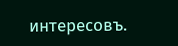интересовъ.